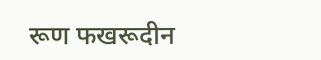रूण फखरूदीन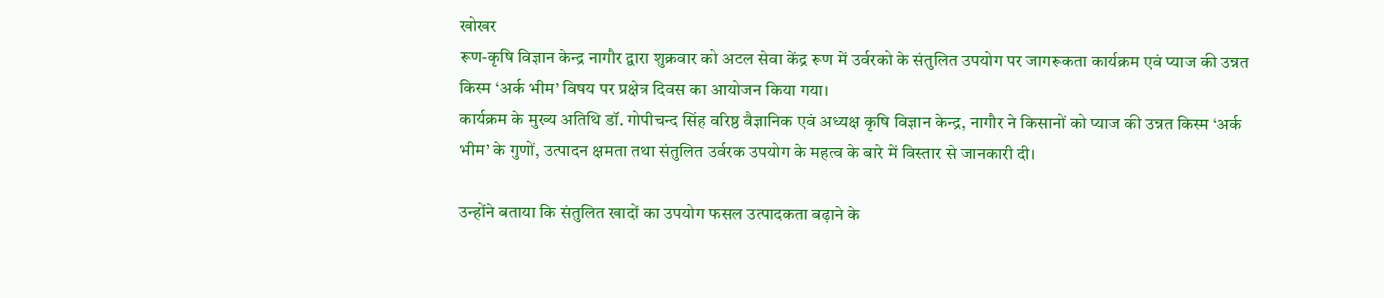खोखर
रूण-कृषि विज्ञान केन्द्र नागौर द्वारा शुक्रवार को अटल सेवा केंद्र रूण में उर्वरको के संतुलित उपयोग पर जागरूकता कार्यक्रम एवं प्याज की उन्नत किस्म ‘अर्क भीम’ विषय पर प्रक्षेत्र दिवस का आयोजन किया गया।
कार्यक्रम के मुख्य अतिथि डॉ. गोपीचन्द सिंह वरिष्ठ वैज्ञानिक एवं अध्यक्ष कृषि विज्ञान केन्द्र, नागौर ने किसानों को प्याज की उन्नत किस्म ‘अर्क भीम’ के गुणों, उत्पादन क्षमता तथा संतुलित उर्वरक उपयोग के महत्व के बारे में विस्तार से जानकारी दी।

उन्होंने बताया कि संतुलित खादों का उपयोग फसल उत्पादकता बढ़ाने के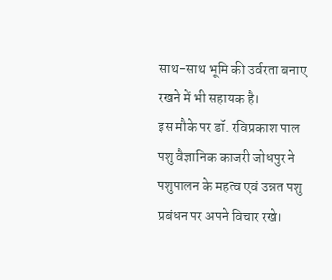साथ-साथ भूमि की उर्वरता बनाए रखने में भी सहायक है।
इस मौके पर डॉ. रविप्रकाश पाल पशु वैज्ञानिक काजरी जोधपुर ने पशुपालन के महत्व एवं उन्नत पशु प्रबंधन पर अपने विचार रखे।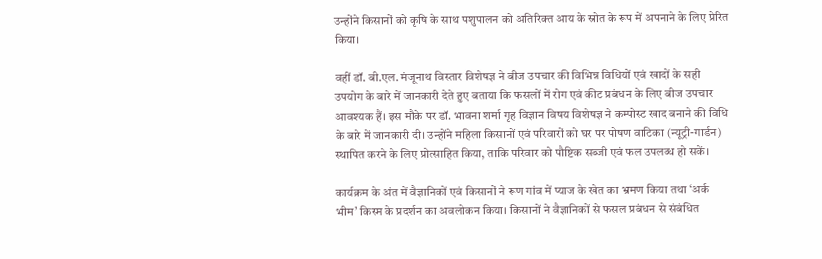उन्होंने किसानों को कृषि के साथ पशुपालन को अतिरिक्त आय के स्रोत के रूप में अपनाने के लिए प्रेरित किया।

वहीं डॉ. बी.एल. मंजूनाथ विस्तार विशेषज्ञ ने बीज उपचार की विभिन्न विधियों एवं खादों के सही उपयोग के बारे में जानकारी देते हुए बताया कि फसलों में रोग एवं कीट प्रबंधन के लिए बीज उपचार आवश्यक हैं। इस मौके पर डॉ. भावना शर्मा गृह विज्ञान विषय विशेषज्ञ ने कम्पोस्ट खाद बनाने की विधि के बारे में जानकारी दी। उन्होंने महिला किसानों एवं परिवारों को घर पर पोषण वाटिका (न्यूट्री-गार्डन) स्थापित करने के लिए प्रोत्साहित किया, ताकि परिवार को पौष्टिक सब्जी एवं फल उपलब्ध हो सकें।

कार्यक्रम के अंत में वैज्ञानिकों एवं किसानों ने रूण गांव में प्याज के खेत का भ्रमण किया तथा ‘अर्क भीम’ किस्म के प्रदर्शन का अवलोकन किया। किसानों ने वैज्ञानिकों से फसल प्रबंधन से संबंधित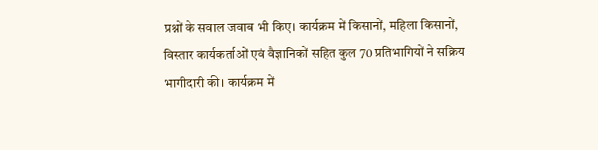प्रश्नों के सवाल जवाब भी किए। कार्यक्रम में किसानों, महिला किसानों, विस्तार कार्यकर्ताओं एवं वैज्ञानिकों सहित कुल 70 प्रतिभागियों ने सक्रिय भागीदारी की। कार्यक्रम में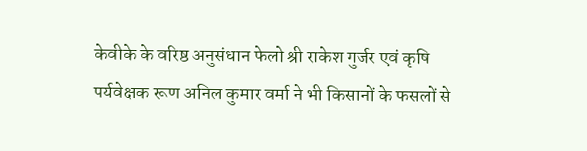केवीके के वरिष्ठ अनुसंधान फेलो श्री राकेश गुर्जर एवं कृषि पर्यवेक्षक रूण अनिल कुमार वर्मा ने भी किसानों के फसलों से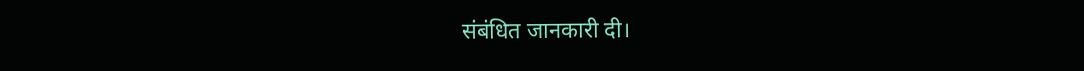संबंधित जानकारी दी।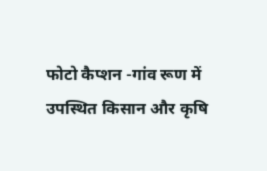फोटो कैप्शन -गांव रूण में उपस्थित किसान और कृषि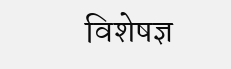विशेषज्ञ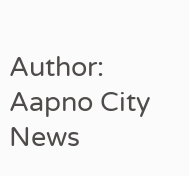Author: Aapno City News